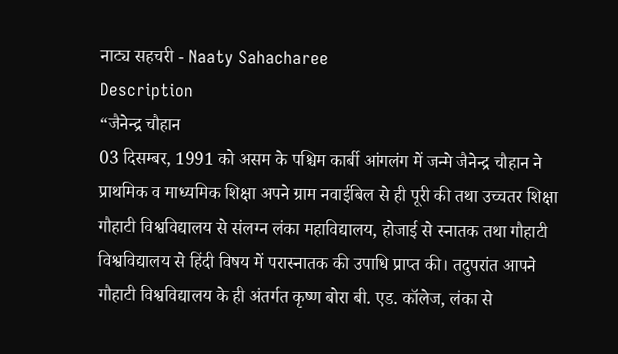नाट्य सहचरी - Naaty Sahacharee
Description
“जैनेन्द्र चौहान
03 दिसम्बर, 1991 को असम के पश्चिम कार्बी आंगलंग में जन्मे जैनेन्द्र चौहान ने प्राथमिक व माध्यमिक शिक्षा अपने ग्राम नवाईबिल से ही पूरी की तथा उच्चतर शिक्षा गौहाटी विश्वविद्यालय से संलग्न लंका महाविद्यालय, होजाई से स्नातक तथा गौहाटी विश्वविद्यालय से हिंदी विषय में परास्नातक की उपाधि प्राप्त की। तदुपरांत आपने गौहाटी विश्वविद्यालय के ही अंतर्गत कृष्ण बोरा बी. एड. कॉलेज, लंका से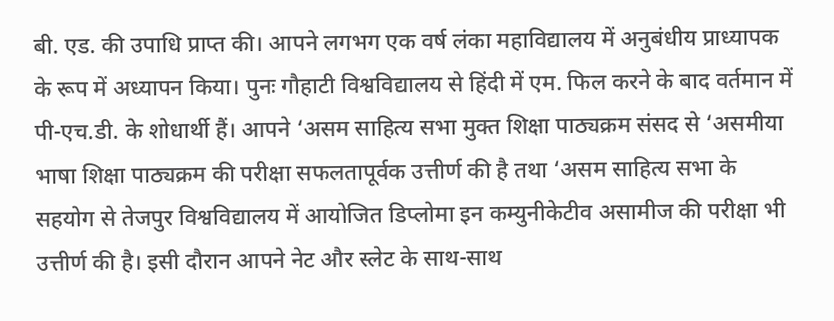बी. एड. की उपाधि प्राप्त की। आपने लगभग एक वर्ष लंका महाविद्यालय में अनुबंधीय प्राध्यापक के रूप में अध्यापन किया। पुनः गौहाटी विश्वविद्यालय से हिंदी में एम. फिल करने के बाद वर्तमान में पी-एच.डी. के शोधार्थी हैं। आपने ‘असम साहित्य सभा मुक्त शिक्षा पाठ्यक्रम संसद से ‘असमीया भाषा शिक्षा पाठ्यक्रम की परीक्षा सफलतापूर्वक उत्तीर्ण की है तथा ‘असम साहित्य सभा के सहयोग से तेजपुर विश्वविद्यालय में आयोजित डिप्लोमा इन कम्युनीकेटीव असामीज की परीक्षा भी उत्तीर्ण की है। इसी दौरान आपने नेट और स्लेट के साथ-साथ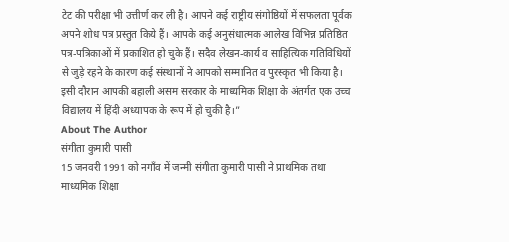टेट की परीक्षा भी उत्तीर्ण कर ली है। आपने कई राष्ट्रीय संगोष्ठियों में सफलता पूर्वक अपने शोध पत्र प्रस्तुत किये हैं। आपके कई अनुसंधात्मक आलेख विभिन्न प्रतिष्ठित पत्र-पत्रिकाओं में प्रकाशित हो चुके हैं। सदैव लेखन-कार्य व साहित्यिक गतिविधियों से जुड़े रहने के कारण कई संस्थानों ने आपको सम्मानित व पुरस्कृत भी किया है। इसी दौरान आपकी बहाली असम सरकार के माध्यमिक शिक्षा के अंतर्गत एक उच्च विद्यालय में हिंदी अध्यापक के रूप में हो चुकी है।”
About The Author
संगीता कुमारी पासी
15 जनवरी 1991 को नगाँव में जन्मी संगीता कुमारी पासी ने प्राथमिक तथा माध्यमिक शिक्षा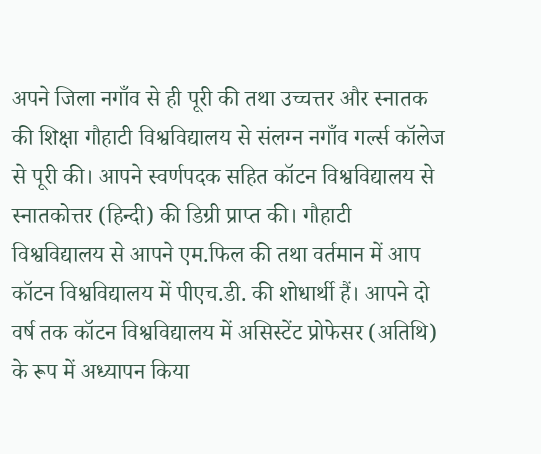अपने जिला नगाँव से ही पूरी की तथा उच्चत्तर और स्नातक की शिक्षा गौहाटी विश्वविद्यालय से संलग्न नगाँव गर्ल्स कॉलेज से पूरी की। आपने स्वर्णपदक सहित कॉटन विश्वविद्यालय से स्नातकोत्तर (हिन्दी) की डिग्री प्राप्त की। गौहाटी विश्वविद्यालय से आपने एम.फिल की तथा वर्तमान में आप कॉटन विश्वविद्यालय में पीएच.डी. की शोधार्थी हैं। आपने दो वर्ष तक कॉटन विश्वविद्यालय में असिस्टेंट प्रोफेसर (अतिथि) के रूप में अध्यापन किया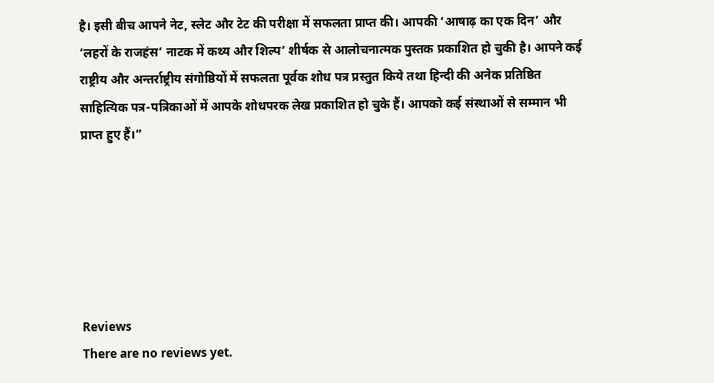है। इसी बीच आपने नेट, स्लेट और टेट की परीक्षा में सफलता प्राप्त की। आपकी ‘आषाढ़ का एक दिन’ और ‘लहरों के राजहंस’ नाटक में कथ्य और शिल्प’ शीर्षक से आलोचनात्मक पुस्तक प्रकाशित हो चुकी है। आपने कई राष्ट्रीय और अन्तर्राष्ट्रीय संगोष्ठियों में सफलता पूर्वक शोध पत्र प्रस्तुत किये तथा हिन्दी की अनेक प्रतिष्ठित साहित्यिक पत्र-पत्रिकाओं में आपके शोधपरक लेख प्रकाशित हो चुके हैं। आपको कई संस्थाओं से सम्मान भी प्राप्त हुए हैं।”






Reviews
There are no reviews yet.